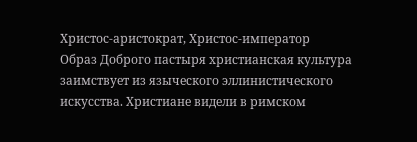Христос-аристократ, Христос-император
Образ Доброго пастыря христианская культура заимствует из языческого эллинистического искусства. Христиане видели в римском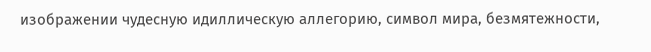изображении чудесную идиллическую аллегорию, символ мира, безмятежности,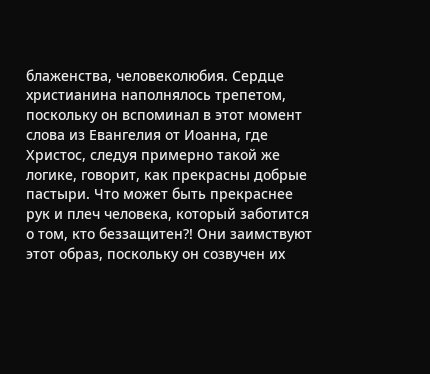блаженства, человеколюбия. Сердце христианина наполнялось трепетом, поскольку он вспоминал в этот момент слова из Евангелия от Иоанна, где Христос, следуя примерно такой же логике, говорит, как прекрасны добрые пастыри. Что может быть прекраснее рук и плеч человека, который заботится о том, кто беззащитен?! Они заимствуют этот образ, поскольку он созвучен их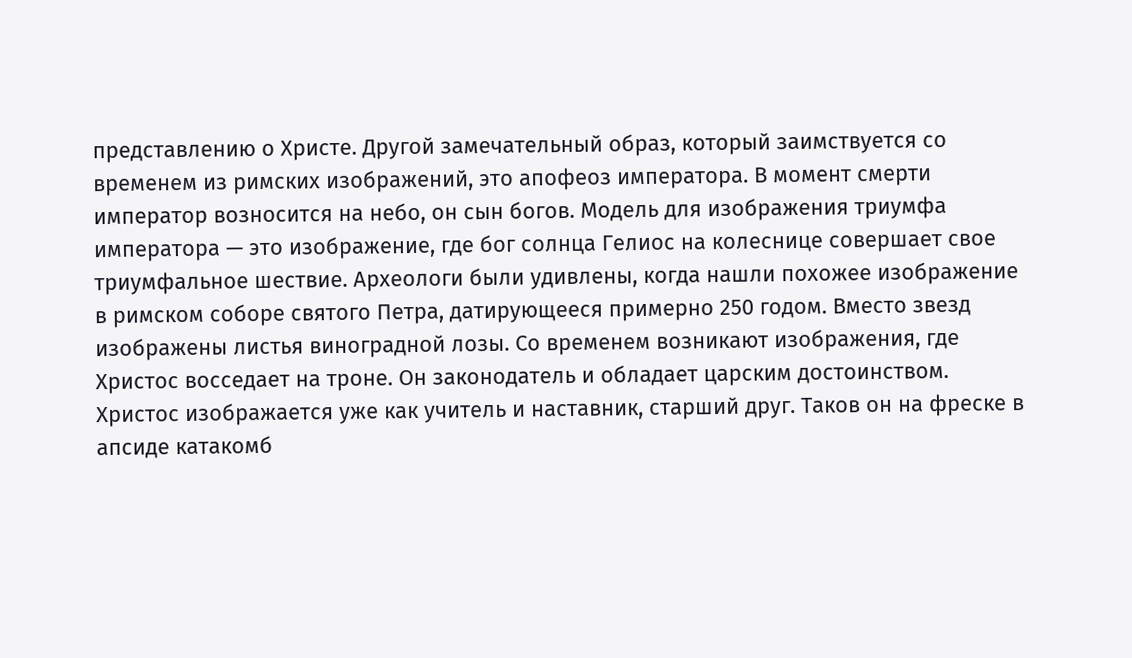представлению о Христе. Другой замечательный образ, который заимствуется со временем из римских изображений, это апофеоз императора. В момент смерти император возносится на небо, он сын богов. Модель для изображения триумфа императора — это изображение, где бог солнца Гелиос на колеснице совершает свое триумфальное шествие. Археологи были удивлены, когда нашли похожее изображение в римском соборе святого Петра, датирующееся примерно 250 годом. Вместо звезд изображены листья виноградной лозы. Со временем возникают изображения, где Христос восседает на троне. Он законодатель и обладает царским достоинством. Христос изображается уже как учитель и наставник, старший друг. Таков он на фреске в апсиде катакомб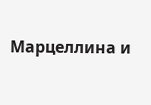Марцеллина и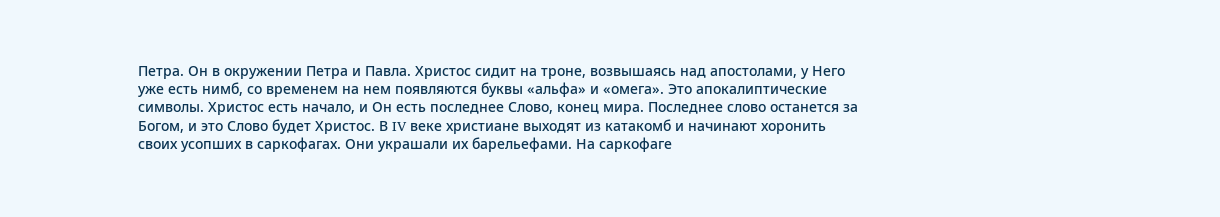Петра. Он в окружении Петра и Павла. Христос сидит на троне, возвышаясь над апостолами, у Него уже есть нимб, со временем на нем появляются буквы «альфа» и «омега». Это апокалиптические символы. Христос есть начало, и Он есть последнее Слово, конец мира. Последнее слово останется за Богом, и это Слово будет Христос. В IV веке христиане выходят из катакомб и начинают хоронить своих усопших в саркофагах. Они украшали их барельефами. На саркофаге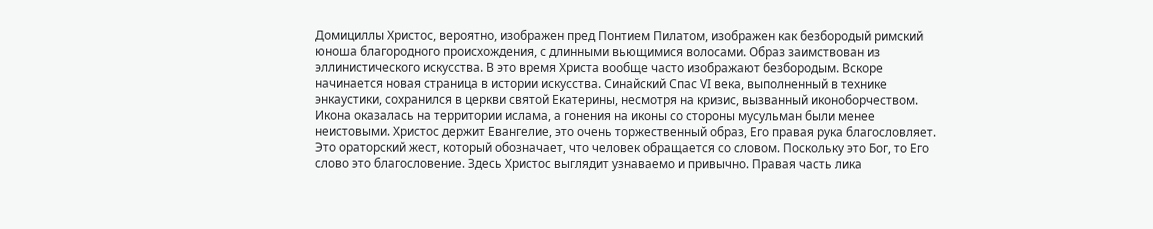Домициллы Христос, вероятно, изображен пред Понтием Пилатом, изображен как безбородый римский юноша благородного происхождения, с длинными вьющимися волосами. Образ заимствован из эллинистического искусства. В это время Христа вообще часто изображают безбородым. Вскоре начинается новая страница в истории искусства. Синайский Спас VI века, выполненный в технике энкаустики, сохранился в церкви святой Екатерины, несмотря на кризис, вызванный иконоборчеством. Икона оказалась на территории ислама, а гонения на иконы со стороны мусульман были менее неистовыми. Христос держит Евангелие, это очень торжественный образ, Его правая рука благословляет. Это ораторский жест, который обозначает, что человек обращается со словом. Поскольку это Бог, то Его слово это благословение. Здесь Христос выглядит узнаваемо и привычно. Правая часть лика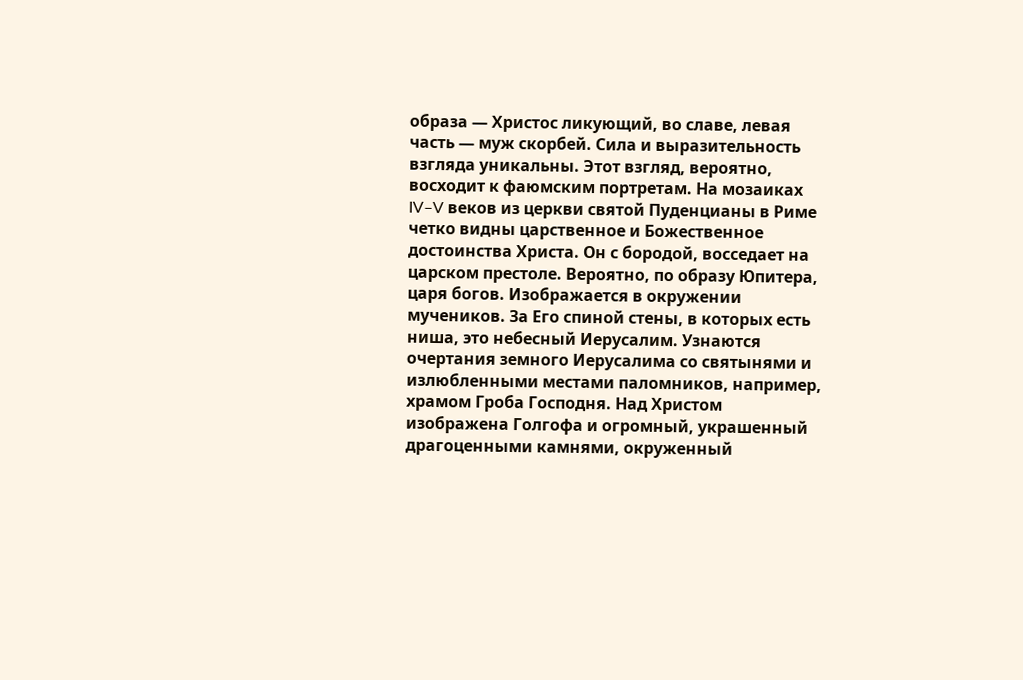образа — Христос ликующий, во славе, левая часть — муж скорбей. Сила и выразительность взгляда уникальны. Этот взгляд, вероятно, восходит к фаюмским портретам. На мозаиках IV–V веков из церкви святой Пуденцианы в Риме четко видны царственное и Божественное достоинства Христа. Он с бородой, восседает на царском престоле. Вероятно, по образу Юпитера, царя богов. Изображается в окружении мучеников. За Его спиной стены, в которых есть ниша, это небесный Иерусалим. Узнаются очертания земного Иерусалима со святынями и излюбленными местами паломников, например, храмом Гроба Господня. Над Христом изображена Голгофа и огромный, украшенный драгоценными камнями, окруженный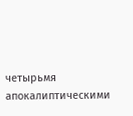четырьмя апокалиптическими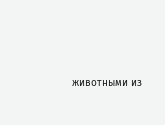животными из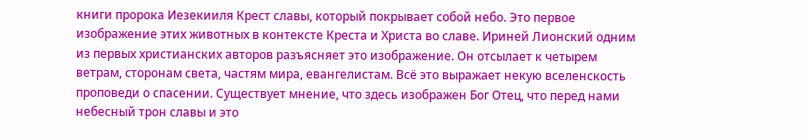книги пророка Иезекииля Крест славы, который покрывает собой небо. Это первое изображение этих животных в контексте Креста и Христа во славе. Ириней Лионский одним из первых христианских авторов разъясняет это изображение. Он отсылает к четырем ветрам, сторонам света, частям мира, евангелистам. Всё это выражает некую вселенскость проповеди о спасении. Существует мнение, что здесь изображен Бог Отец, что перед нами небесный трон славы и это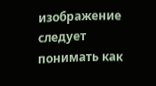изображение следует понимать как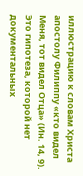иллюстрацию к словам Христа апостолу Филиппу «кто видел Меня, тот видел Отца» (Ин. 14, 9). Это гипотеза, которой нет документальных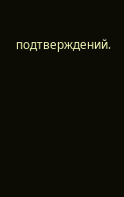подтверждений.